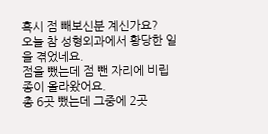혹시 점 빼보신분 계신가요?
오늘 참 성형외과에서 황당한 일을 겪었네요.
점을 뺐는데 점 뺀 자리에 비립종이 올라왔어요.
총 6곳 뺐는데 그중에 2곳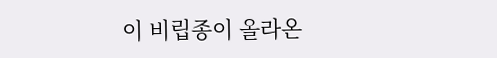이 비립종이 올라온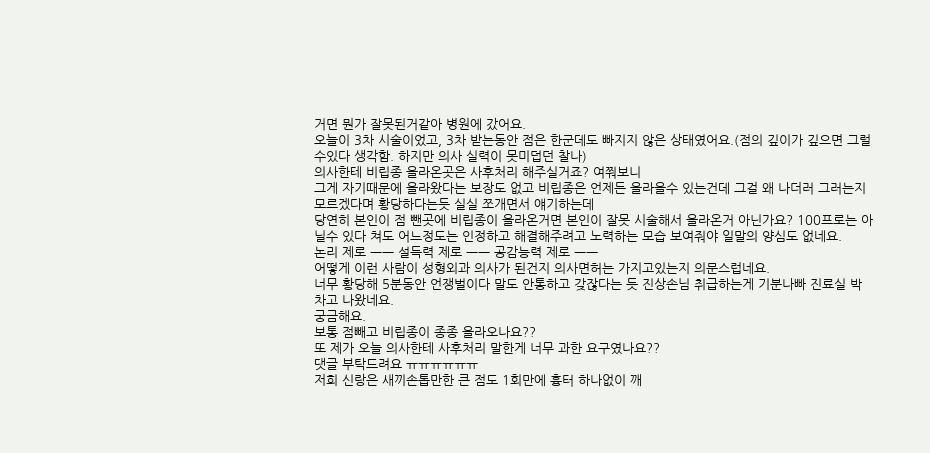거면 뭔가 잘못된거같아 병원에 갔어요.
오늘이 3차 시술이었고, 3차 받는동안 점은 한군데도 빠지지 않은 상태였어요.(점의 깊이가 깊으면 그럴수있다 생각함. 하지만 의사 실력이 못미덥던 찰나)
의사한테 비립종 올라온곳은 사후처리 해주실거죠? 여쭤보니
그게 자기때문에 올라왔다는 보장도 없고 비립종은 언제든 올라올수 있는건데 그걸 왜 나더러 그러는지 모르겠다며 황당하다는듯 실실 쪼개면서 얘기하는데
당연히 본인이 점 뺀곳에 비립종이 올라온거면 본인이 잘못 시술해서 올라온거 아닌가요? 100프로는 아닐수 있다 쳐도 어느정도는 인정하고 해결해주려고 노력하는 모습 보여줘야 일말의 양심도 없네요.
논리 제로 ㅡㅡ 설득력 제로 ㅡㅡ 공감능력 제로 ㅡㅡ
어떻게 이런 사람이 성형외과 의사가 된건지 의사면허는 가지고있는지 의문스럽네요.
너무 황당해 5분동안 언쟁벌이다 말도 안통하고 갖잖다는 듯 진상손님 취급하는게 기분나빠 진료실 박 차고 나왔네요.
궁금해요.
보통 점빼고 비립종이 종종 올라오나요??
또 제가 오늘 의사한테 사후처리 말한게 너무 과한 요구였나요??
댓글 부탁드려요 ㅠㅠㅠㅠㅠㅠ
저희 신랑은 새끼손톱만한 큰 점도 1회만에 흉터 하나없이 깨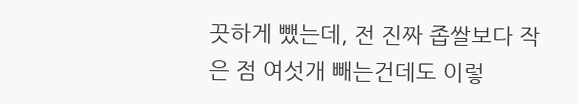끗하게 뺐는데, 전 진짜 좁쌀보다 작은 점 여섯개 빼는건데도 이렇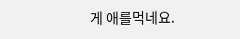게 애를먹네요.